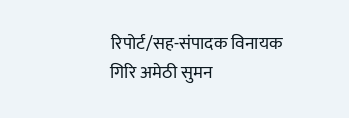रिपोर्ट/सह-संपादक विनायक गिरि अमेठी सुमन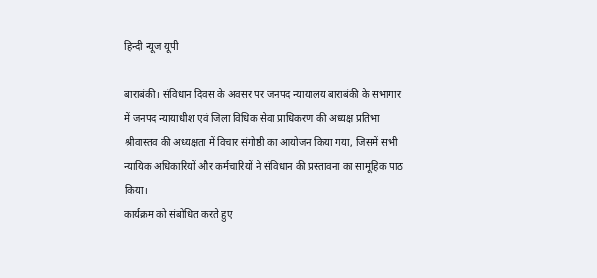हिन्दी न्यूज यूपी

बाराबंकी। संविधान दिवस के अवसर पर जनपद न्यायालय बाराबंकी के सभागार में जनपद न्यायाधीश एवं जिला विधिक सेवा प्राधिकरण की अध्यक्ष प्रतिभा श्रीवास्तव की अध्यक्षता में विचार संगोष्ठी का आयोजन किया गया, जिसमें सभी न्यायिक अधिकारियों और कर्मचारियों ने संविधान की प्रस्तावना का सामूहिक पाठ किया।
कार्यक्रम को संबोधित करते हुए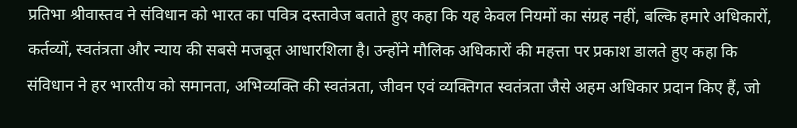प्रतिभा श्रीवास्तव ने संविधान को भारत का पवित्र दस्तावेज बताते हुए कहा कि यह केवल नियमों का संग्रह नहीं, बल्कि हमारे अधिकारों, कर्तव्यों, स्वतंत्रता और न्याय की सबसे मजबूत आधारशिला है। उन्होंने मौलिक अधिकारों की महत्ता पर प्रकाश डालते हुए कहा कि संविधान ने हर भारतीय को समानता, अभिव्यक्ति की स्वतंत्रता, जीवन एवं व्यक्तिगत स्वतंत्रता जैसे अहम अधिकार प्रदान किए हैं, जो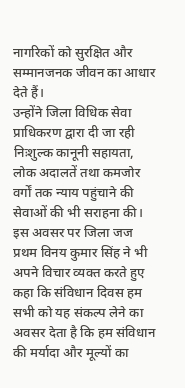नागरिकों को सुरक्षित और सम्मानजनक जीवन का आधार देते हैं।
उन्होंने जिला विधिक सेवा प्राधिकरण द्वारा दी जा रही निःशुल्क कानूनी सहायता, लोक अदालतें तथा कमजोर वर्गों तक न्याय पहुंचाने की सेवाओं की भी सराहना की।
इस अवसर पर जिला जज प्रथम विनय कुमार सिंह ने भी अपने विचार व्यक्त करते हुए कहा कि संविधान दिवस हम सभी को यह संकल्प लेने का अवसर देता है कि हम संविधान की मर्यादा और मूल्यों का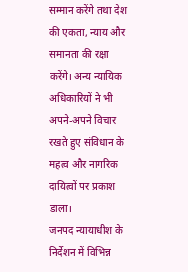सम्मान करेंगे तथा देश की एकता, न्याय और समानता की रक्षा करेंगे। अन्य न्यायिक अधिकारियों ने भी अपने-अपने विचार रखते हुए संविधान के महत्व और नागरिक दायित्वों पर प्रकाश डाला।
जनपद न्यायाधीश के निर्देशन में विभिन्न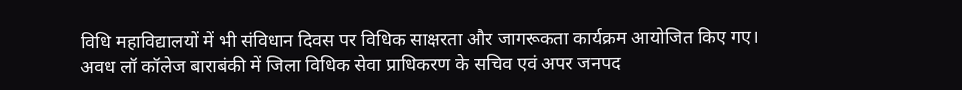विधि महाविद्यालयों में भी संविधान दिवस पर विधिक साक्षरता और जागरूकता कार्यक्रम आयोजित किए गए। अवध लॉ कॉलेज बाराबंकी में जिला विधिक सेवा प्राधिकरण के सचिव एवं अपर जनपद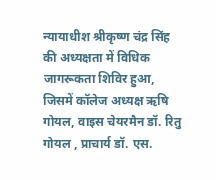न्यायाधीश श्रीकृष्ण चंद्र सिंह की अध्यक्षता में विधिक जागरूकता शिविर हुआ, जिसमें कॉलेज अध्यक्ष ऋषि गोयल, वाइस चेयरमैन डॉ. रितु गोयल , प्राचार्य डॉ. एस.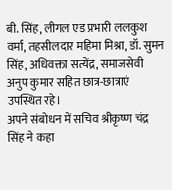बी. सिंह, लीगल एड प्रभारी ललकुश वर्मा, तहसीलदार महिमा मिश्रा, डॉ. सुमन सिंह, अधिवक्ता सत्येंद्र, समाजसेवी अनुप कुमार सहित छात्र-छात्राएं उपस्थित रहे।
अपने संबोधन में सचिव श्रीकृष्ण चंद्र सिंह ने कहा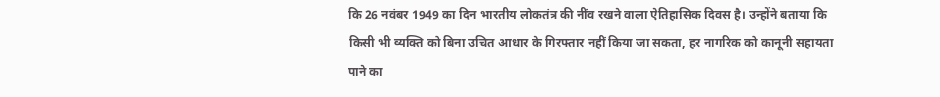कि 26 नवंबर 1949 का दिन भारतीय लोकतंत्र की नींव रखने वाला ऐतिहासिक दिवस है। उन्होंने बताया कि किसी भी व्यक्ति को बिना उचित आधार के गिरफ्तार नहीं किया जा सकता, हर नागरिक को कानूनी सहायता पाने का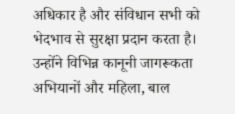अधिकार है और संविधान सभी को भेदभाव से सुरक्षा प्रदान करता है। उन्होंने विभिन्न कानूनी जागरूकता अभियानों और महिला, बाल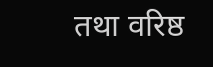तथा वरिष्ठ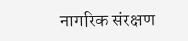नागरिक संरक्षण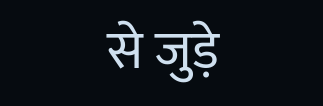से जुड़े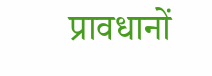प्रावधानों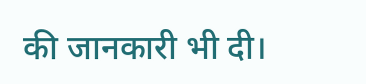की जानकारी भी दी।